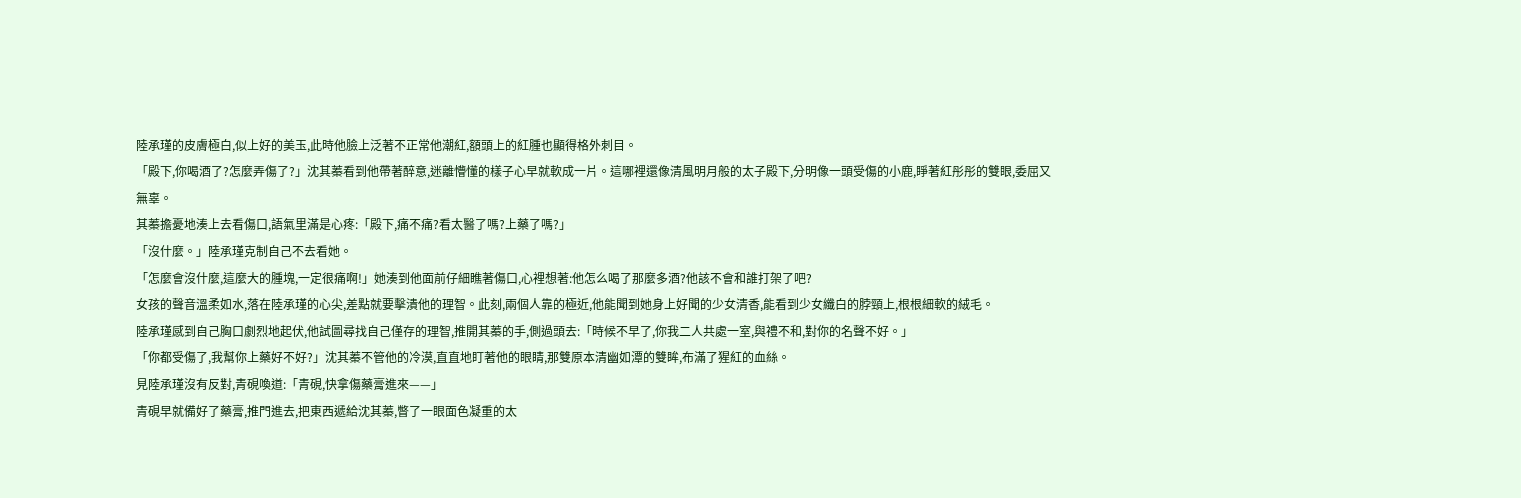陸承瑾的皮膚極白,似上好的美玉,此時他臉上泛著不正常他潮紅,額頭上的紅腫也顯得格外刺目。
「殿下,你喝酒了?怎麼弄傷了?」沈其蓁看到他帶著醉意,迷離懵懂的樣子心早就軟成一片。這哪裡還像清風明月般的太子殿下,分明像一頭受傷的小鹿,睜著紅彤彤的雙眼,委屈又無辜。
其蓁擔憂地湊上去看傷口,語氣里滿是心疼:「殿下,痛不痛?看太醫了嗎?上藥了嗎?」
「沒什麼。」陸承瑾克制自己不去看她。
「怎麼會沒什麼,這麼大的腫塊,一定很痛啊!」她湊到他面前仔細瞧著傷口,心裡想著:他怎么喝了那麼多酒?他該不會和誰打架了吧?
女孩的聲音溫柔如水,落在陸承瑾的心尖,差點就要擊潰他的理智。此刻,兩個人靠的極近,他能聞到她身上好聞的少女清香,能看到少女纖白的脖頸上,根根細軟的絨毛。
陸承瑾感到自己胸口劇烈地起伏,他試圖尋找自己僅存的理智,推開其蓁的手,側過頭去:「時候不早了,你我二人共處一室,與禮不和,對你的名聲不好。」
「你都受傷了,我幫你上藥好不好?」沈其蓁不管他的冷漠,直直地盯著他的眼睛,那雙原本清幽如潭的雙眸,布滿了猩紅的血絲。
見陸承瑾沒有反對,青硯喚道:「青硯,快拿傷藥膏進來——」
青硯早就備好了藥膏,推門進去,把東西遞給沈其蓁,瞥了一眼面色凝重的太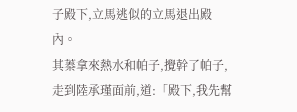子殿下,立馬逃似的立馬退出殿內。
其蓁拿來熱水和帕子,攪幹了帕子,走到陸承瑾面前,道:「殿下,我先幫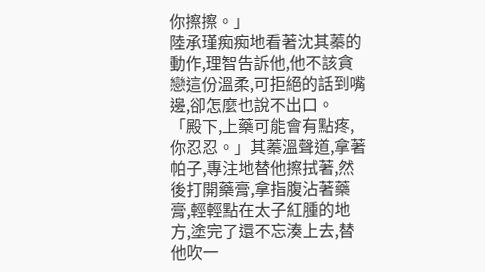你擦擦。」
陸承瑾痴痴地看著沈其蓁的動作,理智告訴他,他不該貪戀這份溫柔,可拒絕的話到嘴邊,卻怎麼也說不出口。
「殿下,上藥可能會有點疼,你忍忍。」其蓁溫聲道,拿著帕子,專注地替他擦拭著,然後打開藥膏,拿指腹沾著藥膏,輕輕點在太子紅腫的地方,塗完了還不忘湊上去,替他吹一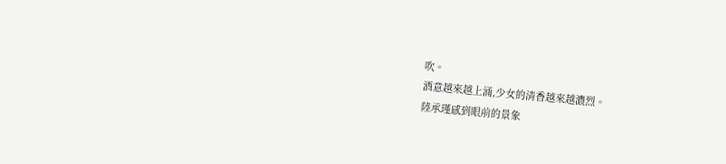吹。
酒意越來越上涌,少女的清香越來越濃烈。
陸承瑾感到眼前的景象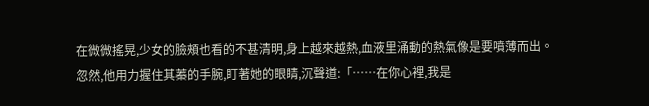在微微搖晃,少女的臉頰也看的不甚清明,身上越來越熱,血液里涌動的熱氣像是要噴薄而出。
忽然,他用力握住其蓁的手腕,盯著她的眼睛,沉聲道:「……在你心裡,我是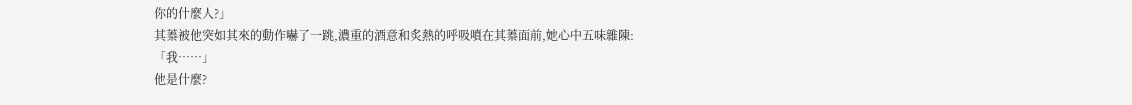你的什麼人?」
其蓁被他突如其來的動作嚇了一跳,濃重的酒意和炙熱的呼吸噴在其蓁面前,她心中五味雜陳:「我……」
他是什麼?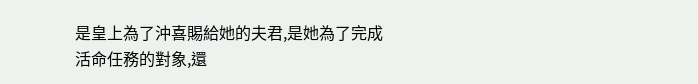是皇上為了沖喜賜給她的夫君,是她為了完成活命任務的對象,還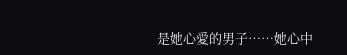是她心愛的男子……她心中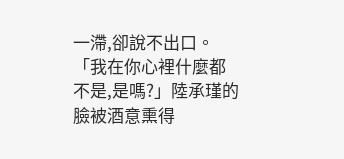一滯,卻說不出口。
「我在你心裡什麼都不是,是嗎?」陸承瑾的臉被酒意熏得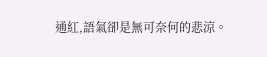通紅,語氣卻是無可奈何的悲涼。